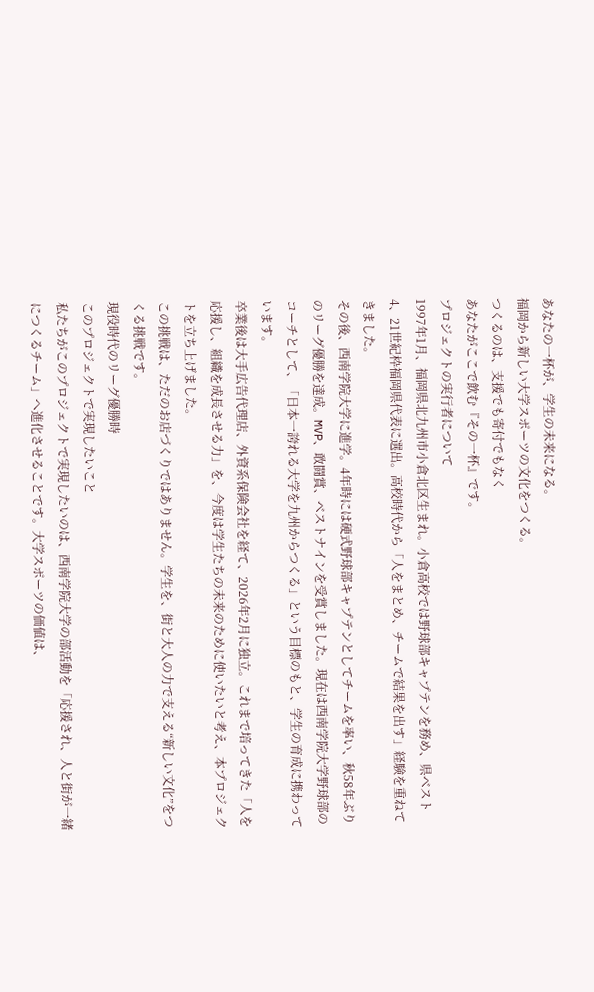あなたの一杯が、学生の未来になる。
福岡から新しい大学スポーツの文化をつくる。
つくるのは、支援でも寄付でもなく
あなたがここで飲む『その一杯』です。
プロジェクトの実行者について
1997年1月、福岡県北九州市小倉北区生まれ。小倉高校では野球部キャプテンを務め、県ベスト4、21世紀枠福岡県代表に選出。高校時代から「人をまとめ、チームで結果を出す」経験を重ねてきました。
その後、西南学院大学に進学。4年時には硬式野球部キャプテンとしてチームを率い、秋58年ぶりのリーグ優勝を達成。MVP、敢闘賞、ベストナインを受賞しました。現在は西南学院大学野球部のコーチとして、「日本一誇れる大学を九州からつくる」という目標のもと、学生の育成に携わっています。
卒業後は大手広告代理店、外資系保険会社を経て、2026年2月に独立。これまで培ってきた「人を応援し、組織を成長させる力」を、今度は学生たちの未来のために使いたいと考え、本プロジェクトを立ち上げました。
この挑戦は、ただのお店づくりではありません。学生を、街と大人の力で支える“新しい文化”をつくる挑戦です。
現役時代のリーグ優勝時
このプロジェクトで実現したいこと
私たちがこのプロジェクトで実現したいのは、西南学院大学の部活動を「応援され、人と街が一緒につくるチーム」へ進化させることです。大学スポーツの価値は、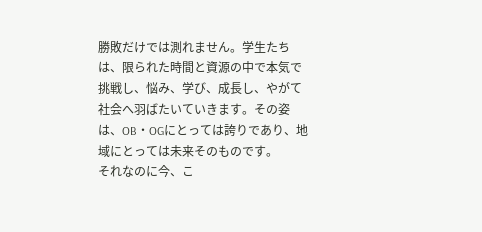勝敗だけでは測れません。学生たちは、限られた時間と資源の中で本気で挑戦し、悩み、学び、成長し、やがて社会へ羽ばたいていきます。その姿は、OB・OGにとっては誇りであり、地域にとっては未来そのものです。
それなのに今、こ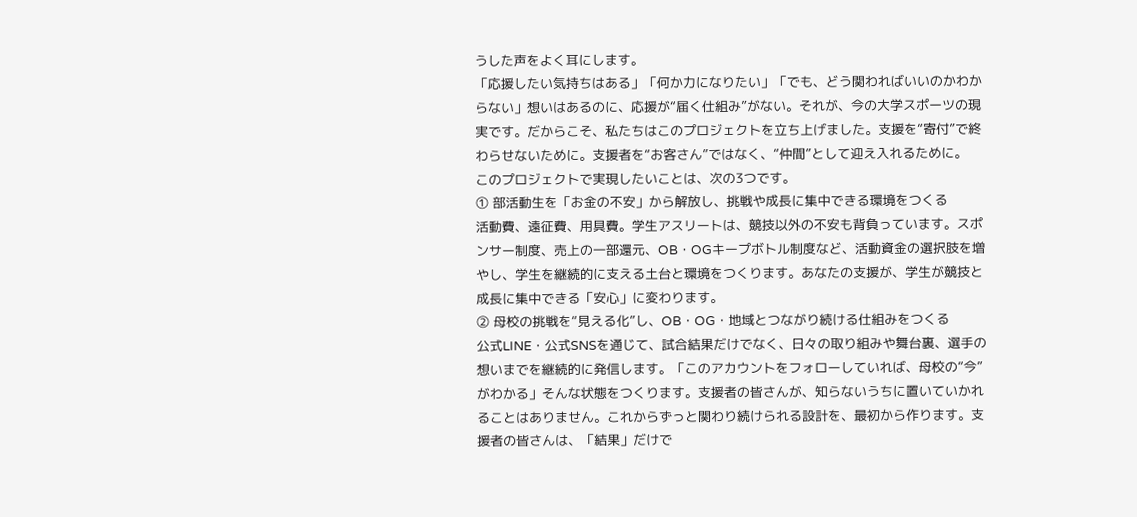うした声をよく耳にします。
「応援したい気持ちはある」「何か力になりたい」「でも、どう関わればいいのかわからない」想いはあるのに、応援が“届く仕組み”がない。それが、今の大学スポーツの現実です。だからこそ、私たちはこのプロジェクトを立ち上げました。支援を“寄付”で終わらせないために。支援者を“お客さん”ではなく、“仲間”として迎え入れるために。
このプロジェクトで実現したいことは、次の3つです。
① 部活動生を「お金の不安」から解放し、挑戦や成長に集中できる環境をつくる
活動費、遠征費、用具費。学生アスリートは、競技以外の不安も背負っています。スポンサー制度、売上の一部還元、OB・OGキープボトル制度など、活動資金の選択肢を増やし、学生を継続的に支える土台と環境をつくります。あなたの支援が、学生が競技と成長に集中できる「安心」に変わります。
② 母校の挑戦を“見える化”し、OB・OG・地域とつながり続ける仕組みをつくる
公式LINE・公式SNSを通じて、試合結果だけでなく、日々の取り組みや舞台裏、選手の想いまでを継続的に発信します。「このアカウントをフォローしていれば、母校の“今”がわかる」そんな状態をつくります。支援者の皆さんが、知らないうちに置いていかれることはありません。これからずっと関わり続けられる設計を、最初から作ります。支援者の皆さんは、「結果」だけで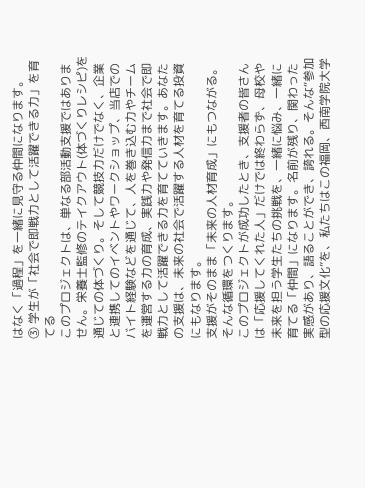はなく「過程」を一緒に見守る仲間になります。
③ 学生が「社会で即戦力として活躍できる力」を育てる
このプロジェクトは、単なる部活動支援ではありません。栄養士監修のテイクアウト(体づくりレシピ)を通じての体づくり。そして競技力だけでなく、企業と連携してのイベントやワークショップ、当店でのバイト経験などを通じて、人を巻き込む力やチームを運営する力の育成、実践力や発信力まで社会で即戦力として活躍できる力を育てていきます。あなたの支援は、未来の社会で活躍する人材を育てる投資にもなります。
支援がそのまま「未来の人材育成」にもつながる。そんな循環をつくります。
このプロジェクトが成功したとき、支援者の皆さんは「応援してくれた人」だけでは終わらず、母校や未来を担う学生たちの挑戦を、一緒に悩み、一緒に育てる「仲間」になります。名前が残り、関わった実感があり、語ることができ、誇れる。そんな“参加型の応援文化”を、私たちはこの福岡、西南学院大学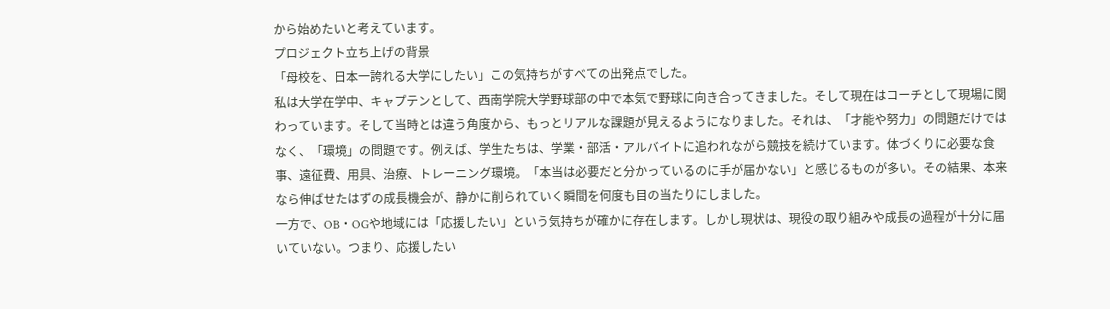から始めたいと考えています。
プロジェクト立ち上げの背景
「母校を、日本一誇れる大学にしたい」この気持ちがすべての出発点でした。
私は大学在学中、キャプテンとして、西南学院大学野球部の中で本気で野球に向き合ってきました。そして現在はコーチとして現場に関わっています。そして当時とは違う角度から、もっとリアルな課題が見えるようになりました。それは、「才能や努力」の問題だけではなく、「環境」の問題です。例えば、学生たちは、学業・部活・アルバイトに追われながら競技を続けています。体づくりに必要な食事、遠征費、用具、治療、トレーニング環境。「本当は必要だと分かっているのに手が届かない」と感じるものが多い。その結果、本来なら伸ばせたはずの成長機会が、静かに削られていく瞬間を何度も目の当たりにしました。
一方で、OB・OGや地域には「応援したい」という気持ちが確かに存在します。しかし現状は、現役の取り組みや成長の過程が十分に届いていない。つまり、応援したい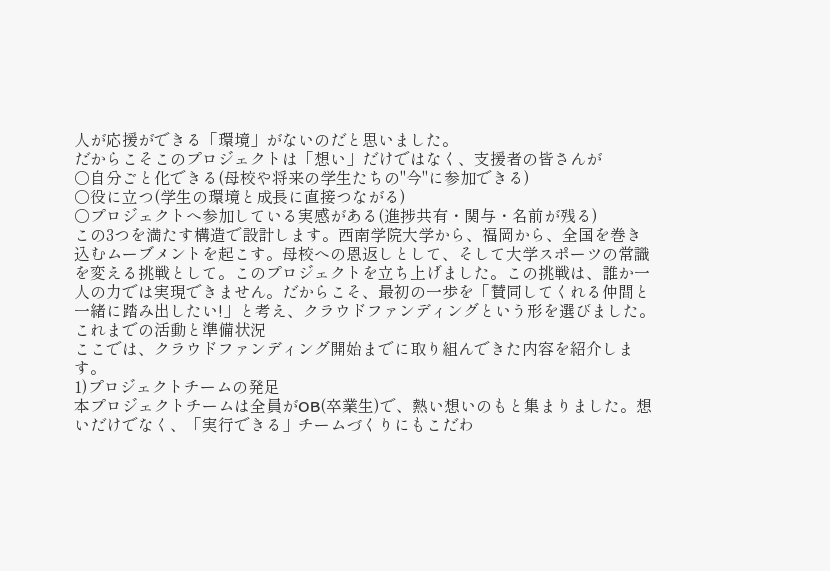人が応援ができる「環境」がないのだと思いました。
だからこそこのプロジェクトは「想い」だけではなく、支援者の皆さんが
○自分ごと化できる(母校や将来の学生たちの"今"に参加できる)
○役に立つ(学生の環境と成長に直接つながる)
○プロジェクトへ参加している実感がある(進捗共有・関与・名前が残る)
この3つを満たす構造で設計します。西南学院大学から、福岡から、全国を巻き込むムーブメントを起こす。母校への恩返しとして、そして大学スポーツの常識を変える挑戦として。このプロジェクトを立ち上げました。この挑戦は、誰か一人の力では実現できません。だからこそ、最初の一歩を「賛同してくれる仲間と一緒に踏み出したい!」と考え、クラウドファンディングという形を選びました。
これまでの活動と準備状況
ここでは、クラウドファンディング開始までに取り組んできた内容を紹介します。
1)プロジェクトチームの発足
本プロジェクトチームは全員がOB(卒業生)で、熱い想いのもと集まりました。想いだけでなく、「実行できる」チームづくりにもこだわ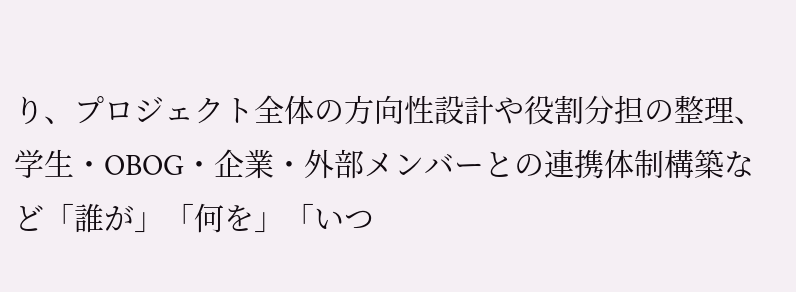り、プロジェクト全体の方向性設計や役割分担の整理、学生・OBOG・企業・外部メンバーとの連携体制構築など「誰が」「何を」「いつ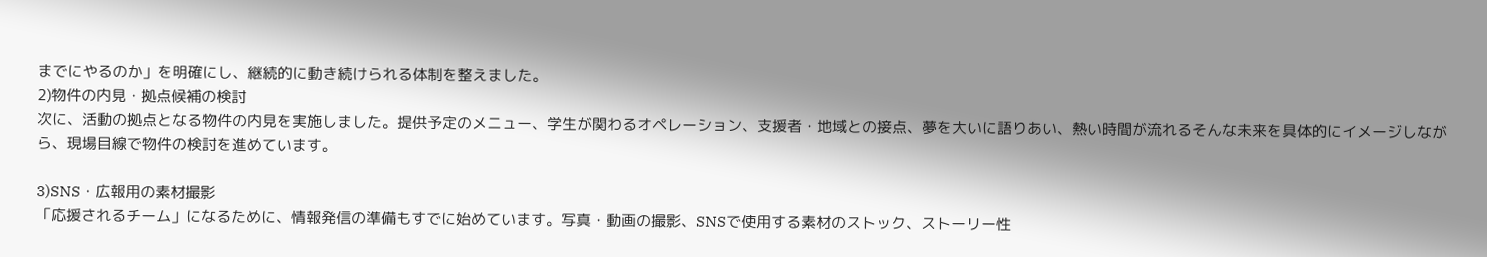までにやるのか」を明確にし、継続的に動き続けられる体制を整えました。
2)物件の内見・拠点候補の検討
次に、活動の拠点となる物件の内見を実施しました。提供予定のメニュー、学生が関わるオペレーション、支援者・地域との接点、夢を大いに語りあい、熱い時間が流れるそんな未来を具体的にイメージしながら、現場目線で物件の検討を進めています。

3)SNS・広報用の素材撮影
「応援されるチーム」になるために、情報発信の準備もすでに始めています。写真・動画の撮影、SNSで使用する素材のストック、ストーリー性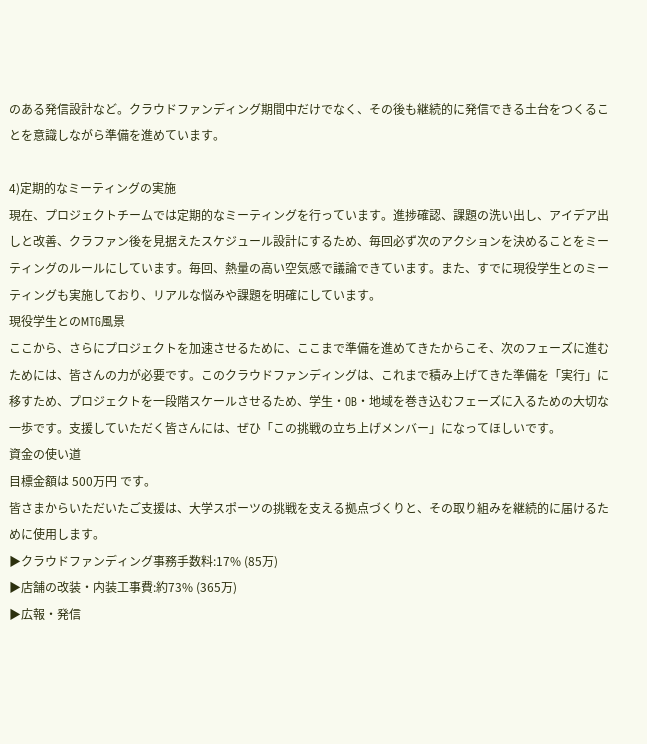のある発信設計など。クラウドファンディング期間中だけでなく、その後も継続的に発信できる土台をつくることを意識しながら準備を進めています。

4)定期的なミーティングの実施
現在、プロジェクトチームでは定期的なミーティングを行っています。進捗確認、課題の洗い出し、アイデア出しと改善、クラファン後を見据えたスケジュール設計にするため、毎回必ず次のアクションを決めることをミーティングのルールにしています。毎回、熱量の高い空気感で議論できています。また、すでに現役学生とのミーティングも実施しており、リアルな悩みや課題を明確にしています。
現役学生とのMTG風景
ここから、さらにプロジェクトを加速させるために、ここまで準備を進めてきたからこそ、次のフェーズに進むためには、皆さんの力が必要です。このクラウドファンディングは、これまで積み上げてきた準備を「実行」に移すため、プロジェクトを一段階スケールさせるため、学生・OB・地域を巻き込むフェーズに入るための大切な一歩です。支援していただく皆さんには、ぜひ「この挑戦の立ち上げメンバー」になってほしいです。
資金の使い道
目標金額は 500万円 です。
皆さまからいただいたご支援は、大学スポーツの挑戦を支える拠点づくりと、その取り組みを継続的に届けるために使用します。
▶クラウドファンディング事務手数料:17% (85万)
▶店舗の改装・内装工事費:約73% (365万)
▶広報・発信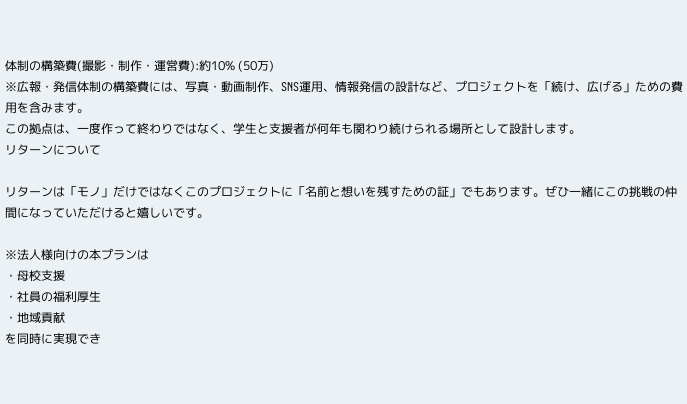体制の構築費(撮影・制作・運営費):約10% (50万)
※広報・発信体制の構築費には、写真・動画制作、SNS運用、情報発信の設計など、プロジェクトを「続け、広げる」ための費用を含みます。
この拠点は、一度作って終わりではなく、学生と支援者が何年も関わり続けられる場所として設計します。
リターンについて

リターンは「モノ」だけではなくこのプロジェクトに「名前と想いを残すための証」でもあります。ぜひ一緒にこの挑戦の仲間になっていただけると嬉しいです。

※法人様向けの本プランは
・母校支援
・社員の福利厚生
・地域貢献
を同時に実現でき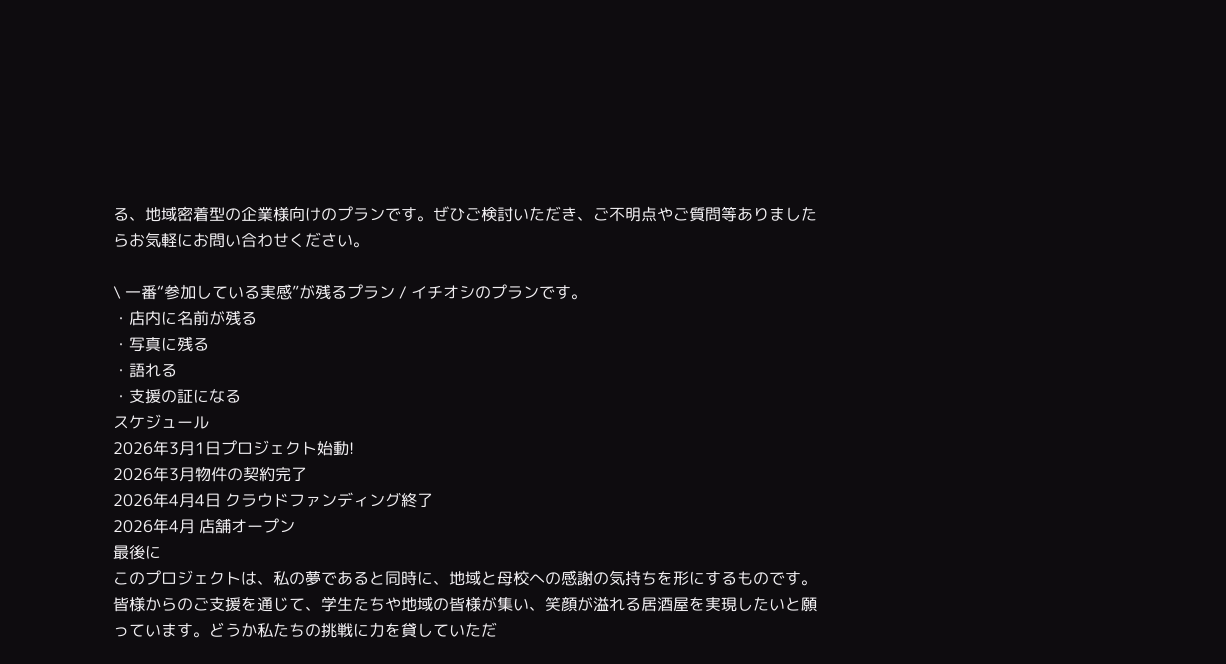る、地域密着型の企業様向けのプランです。ぜひご検討いただき、ご不明点やご質問等ありましたらお気軽にお問い合わせください。

\ 一番“参加している実感”が残るプラン / イチオシのプランです。
・店内に名前が残る
・写真に残る
・語れる
・支援の証になる
スケジュール
2026年3月1日プロジェクト始動!
2026年3月物件の契約完了
2026年4月4日 クラウドファンディング終了
2026年4月 店舗オープン
最後に
このプロジェクトは、私の夢であると同時に、地域と母校への感謝の気持ちを形にするものです。皆様からのご支援を通じて、学生たちや地域の皆様が集い、笑顔が溢れる居酒屋を実現したいと願っています。どうか私たちの挑戦に力を貸していただ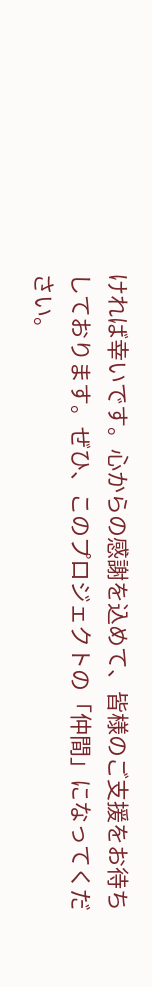ければ幸いです。心からの感謝を込めて、皆様のご支援をお待ちしております。ぜひ、このプロジェクトの「仲間」になってください。